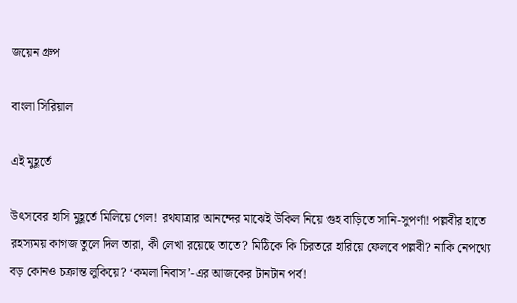জয়েন গ্রুপ

বাংলা সিরিয়াল

এই মুহূর্তে

উৎসবের হাসি মুহূর্তে মিলিয়ে গেল! রথযাত্রার আনন্দের মাঝেই উকিল নিয়ে গুহ বাড়িতে সানি-সুপর্ণা! পল্লবীর হাতে রহস্যময় কাগজ তুলে দিল তারা, কী লেখা রয়েছে তাতে? মিঠিকে কি চিরতরে হারিয়ে ফেলবে পল্লবী? নাকি নেপথ্যে বড় কোনও চক্রান্ত লুকিয়ে? ‘কমলা নিবাস’-এর আজকের টানটান পর্ব!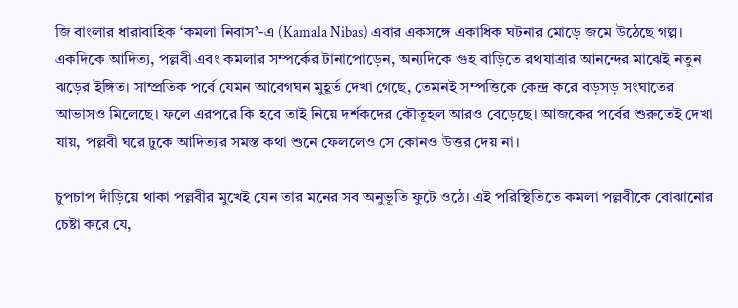জি বাংলার ধারাবাহিক ‘কমলা নিবাস’-এ (Kamala Nibas) এবার একসঙ্গে একাধিক ঘটনার মোড়ে জমে উঠেছে গল্প। একদিকে আদিত্য, পল্লবী এবং কমলার সম্পর্কের টানাপোড়েন, অন্যদিকে গুহ বাড়িতে রথযাত্রার আনন্দের মাঝেই নতুন ঝড়ের ইঙ্গিত। সাম্প্রতিক পর্বে যেমন আবেগঘন মুহূর্ত দেখা গেছে, তেমনই সম্পত্তিকে কেন্দ্র করে বড়সড় সংঘাতের আভাসও মিলেছে। ফলে এরপরে কি হবে তাই নিয়ে দর্শকদের কৌতূহল আরও বেড়েছে। আজকের পর্বের শুরুতেই দেখা যায়, পল্লবী ঘরে ঢুকে আদিত্যর সমস্ত কথা শুনে ফেললেও সে কোনও উত্তর দেয় না।

চুপচাপ দাঁড়িয়ে থাকা পল্লবীর মুখেই যেন তার মনের সব অনুভূতি ফুটে ওঠে। এই পরিস্থিতিতে কমলা পল্লবীকে বোঝানোর চেষ্টা করে যে,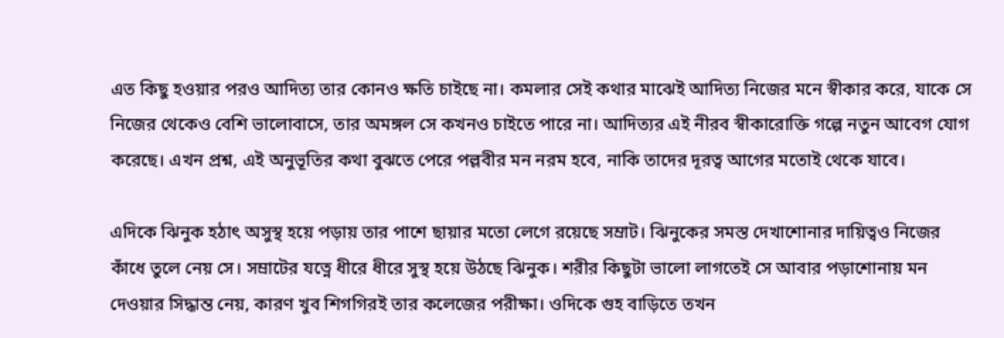এত কিছু হওয়ার পরও আদিত্য তার কোনও ক্ষতি চাইছে না। কমলার সেই কথার মাঝেই আদিত্য নিজের মনে স্বীকার করে, যাকে সে নিজের থেকেও বেশি ভালোবাসে, তার অমঙ্গল সে কখনও চাইতে পারে না। আদিত্যর এই নীরব স্বীকারোক্তি গল্পে নতুন আবেগ যোগ করেছে। এখন প্রশ্ন, এই অনুভূতির কথা বুঝতে পেরে পল্লবীর মন নরম হবে, নাকি তাদের দূরত্ব আগের মতোই থেকে যাবে।

এদিকে ঝিনুক হঠাৎ অসুস্থ হয়ে পড়ায় তার পাশে ছায়ার মতো লেগে রয়েছে সম্রাট। ঝিনুকের সমস্ত দেখাশোনার দায়িত্বও নিজের কাঁধে তুলে নেয় সে। সম্রাটের যত্নে ধীরে ধীরে সুস্থ হয়ে উঠছে ঝিনুক। শরীর কিছুটা ভালো লাগতেই সে আবার পড়াশোনায় মন দেওয়ার সিদ্ধান্ত নেয়, কারণ খুব শিগগিরই তার কলেজের পরীক্ষা। ওদিকে গুহ বাড়িতে তখন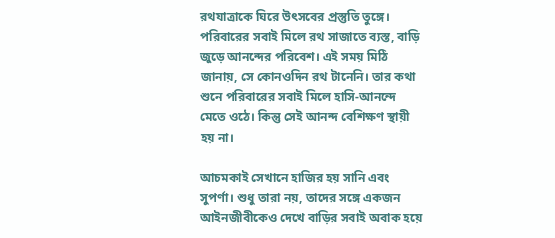রথযাত্রাকে ঘিরে উৎসবের প্রস্তুতি তুঙ্গে। পরিবারের সবাই মিলে রথ সাজাতে ব্যস্ত, বাড়ি জুড়ে আনন্দের পরিবেশ। এই সময় মিঠি জানায়, সে কোনওদিন রথ টানেনি। তার কথা শুনে পরিবারের সবাই মিলে হাসি-আনন্দে মেতে ওঠে। কিন্তু সেই আনন্দ বেশিক্ষণ স্থায়ী হয় না।

আচমকাই সেখানে হাজির হয় সানি এবং সুপর্ণা। শুধু তারা নয়, তাদের সঙ্গে একজন আইনজীবীকেও দেখে বাড়ির সবাই অবাক হয়ে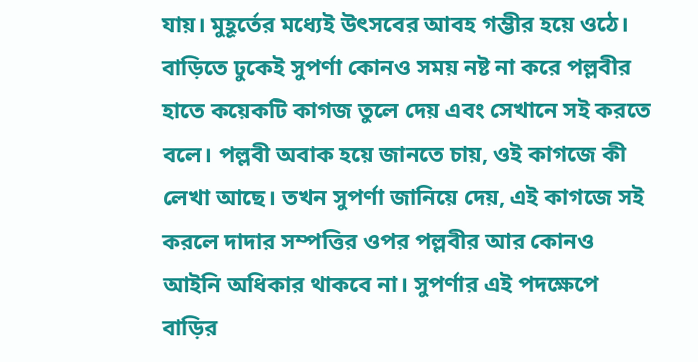যায়। মুহূর্তের মধ্যেই উৎসবের আবহ গম্ভীর হয়ে ওঠে। বাড়িতে ঢুকেই সুপর্ণা কোনও সময় নষ্ট না করে পল্লবীর হাতে কয়েকটি কাগজ তুলে দেয় এবং সেখানে সই করতে বলে। পল্লবী অবাক হয়ে জানতে চায়, ওই কাগজে কী লেখা আছে। তখন সুপর্ণা জানিয়ে দেয়, এই কাগজে সই করলে দাদার সম্পত্তির ওপর পল্লবীর আর কোনও আইনি অধিকার থাকবে না। সুপর্ণার এই পদক্ষেপে বাড়ির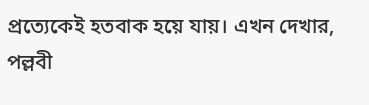প্রত্যেকেই হতবাক হয়ে যায়। এখন দেখার, পল্লবী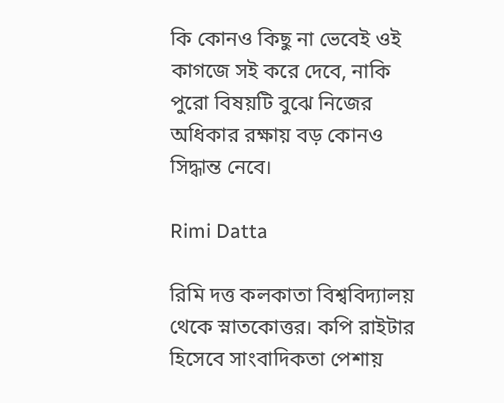কি কোনও কিছু না ভেবেই ওই কাগজে সই করে দেবে, নাকি পুরো বিষয়টি বুঝে নিজের অধিকার রক্ষায় বড় কোনও সিদ্ধান্ত নেবে।

Rimi Datta

রিমি দত্ত কলকাতা বিশ্ববিদ্যালয় থেকে স্নাতকোত্তর। কপি রাইটার হিসেবে সাংবাদিকতা পেশায়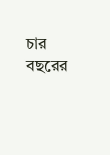চার বছরের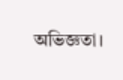অভিজ্ঞতা।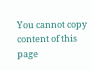You cannot copy content of this page